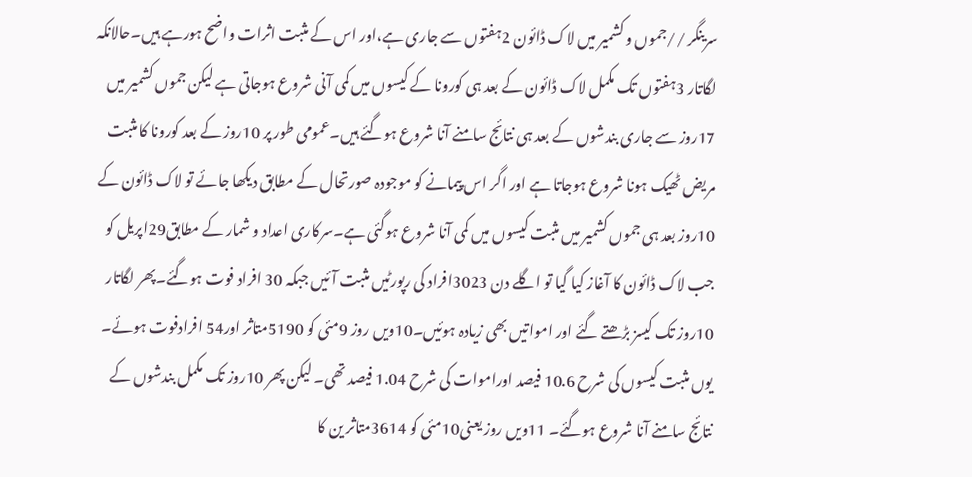سرینگر //جموں و کشمیر میں لاک ڈائون 2ہفتوں سے جاری ہے،اور اس کے مثبت اثرات واضح ہورہے ہیں۔حالانکہ لگاتار 3ہفتوں تک مکمل لاک ڈائون کے بعد ہی کورونا کے کیسوں میں کمی آنی شروع ہوجاتی ہے لیکن جموں کشمیر میں 17روز سے جاری بندشوں کے بعد ہی نتائج سامنے آنا شروع ہوگئے ہیں۔عمومی طور پر 10روز کے بعد کورونا کا مثبت مریض ٹھیک ہونا شروع ہوجاتا ہے اور اگر اس پیمانے کو موجودہ صورتحال کے مطابق دیکھا جائے تو لاک ڈائون کے 10روز بعد ہی جموں کشمیر میں مثبت کیسوں میں کمی آنا شروع ہوگئی ہے۔سرکاری اعداد و شمار کے مطابق29اپریل کو جب لاک ڈائون کا آغاز کیا گیا تو اگلے دن 3023افراد کی رپورٹیں مثبت آئیں جبکہ 30 افراد فوت ہوگئے۔پھر لگاتار 10روز تک کیسز بڑھتے گئے اور امواتیں بھی زیادہ ہوئیں۔10ویں روز 9مئی کو 5190متاثر اور54 افرادفوت ہوئے۔ یوں مثبت کیسوں کی شرح 10.6 فیصد اوراموات کی شرح 1.04 فیصد تھی۔ لیکن پھر 10روز تک مکمل بندشوں کے نتائج سامنے آنا شروع ہوگئے۔ 11ویں روز یعنی10مئی کو 3614متاثر ین کا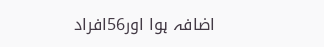اضافہ ہوا اور56افراد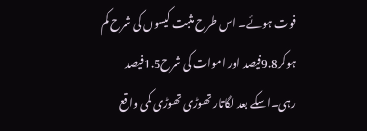فوت ہوئے۔ اس طرح مثبت کیسوں کی شرح کم ہوکر9.8فیصد اور اموات کی شرح1.5فیصد رہی۔اسکے بعد لگاتار تھوڑی تھوڑی کمی واقع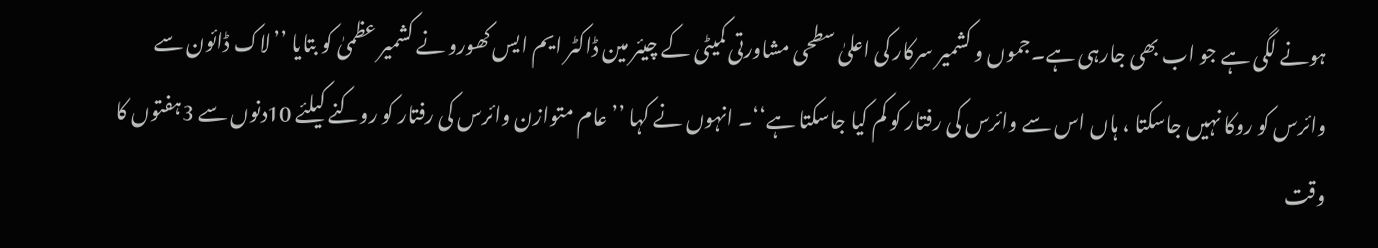ہونے لگی ہے جو اب بھی جارہی ہے۔جموں و کشمیر سرکار کی اعلیٰ سطحی مشاورتی کمیٹی کے چیئر مین ڈاکٹر ایم ایس کھورو نے کشمیر عظمیٰ کو بتایا ’’لاک ڈائون سے وائرس کو روکا نہیں جاسکتا ، ہاں اس سے وائرس کی رفتار کو کم کیا جاسکتا ہے‘‘۔ انہوں نے کہا ’’ عام متوازن وائرس کی رفتار کو روکنے کیلئے 10دنوں سے 3ہفتوں کا وقت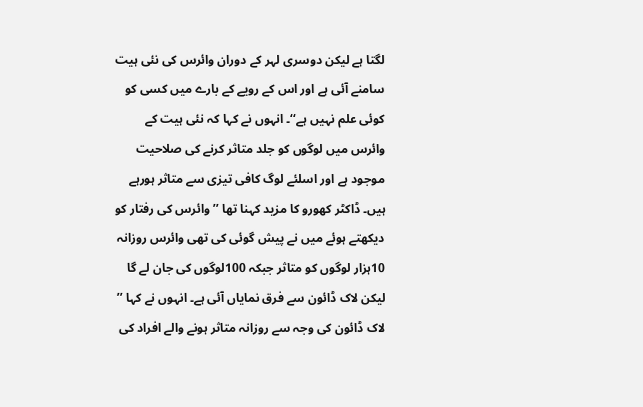لگتا ہے لیکن دوسری لہر کے دوران وائرس کی نئی ہیت سامنے آئی ہے اور اس کے رویے کے بارے میں کسی کو کوئی علم نہیں ہے‘‘۔ انہوں نے کہا کہ نئی ہیت کے وائرس میں لوگوں کو جلد متاثر کرنے کی صلاحیت موجود ہے اور اسلئے لوگ کافی تیزی سے متاثر ہورہے ہیں۔ ڈاکٹر کھورو کا مزید کہنا تھا ’’ وائرس کی رفتار کو دیکھتے ہوئے میں نے پیش گوئی کی تھی وائرس روزانہ 10ہزار لوگوں کو متاثر جبکہ 100لوگوں کی جان لے گا لیکن لاک ڈائون سے فرق نمایاں آئی ہے۔ انہوں نے کہا ’’ لاک ڈائون کی وجہ سے روزانہ متاثر ہونے والے افراد کی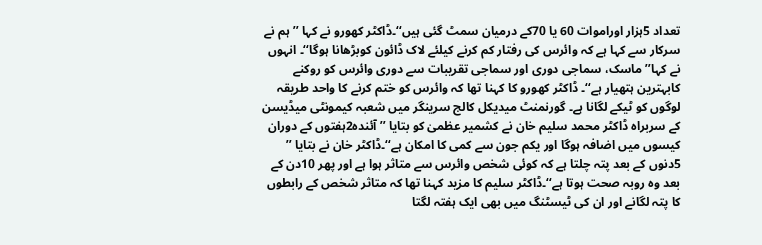تعداد 5ہزار اوراموات 60 یا 70کے درمیان سمٹ گئی ہیں‘‘۔ڈاکٹر کھورو نے کہا ’’ ہم نے سرکار سے کہا ہے کہ وائرس کی رفتار کم کرنے کیلئے لاک ڈائون کوبڑھانا ہوگا‘‘۔ انہوں نے کہا’’ ماسک، سماجی دوری اور سماجی تقریبات سے دوری وائرس کو روکنے کابہترین ہتھیار ہے‘‘۔ ڈاکٹر کھورو کا کہنا تھا کہ وائرس کو ختم کرنے کا واحد طریقہ لوگوں کو ٹیکے لگانا ہے۔ گورنمنٹ میدیکل کالج سرینگر میں شعبہ کیمونٹی میڈیسن کے سربراہ ڈاکٹر محمد سلیم خان نے کشمیر عظمیٰ کو بتایا ’’آئندہ2ہفتوں کے دوران کیسوں میں اضافہ ہوگا اور یکم جون سے کمی کا امکان ہے‘‘۔ڈاکٹر خان نے بتایا ’’ 5دنوں کے بعد پتہ چلتا ہے کہ کوئی شخص وائرس سے متاثر ہوا ہے اور پھر 10دن کے بعد وہ روبہ صحت ہوتا ہے‘‘۔ڈاکٹر سلیم کا مزید کہنا تھا کہ متاثر شخص کے رابطوں کا پتہ لگانے اور ان کی ٹیسٹنگ میں بھی ایک ہفتہ لگتا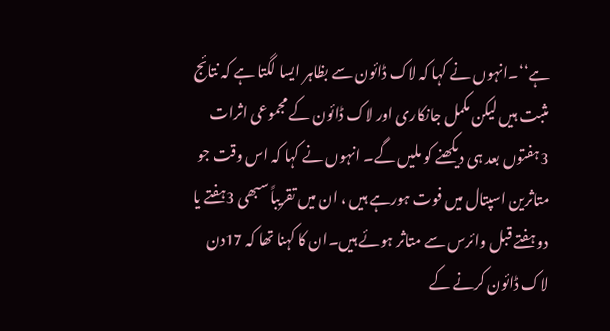ہے‘‘۔انہوں نے کہا کہ لاک ڈائون سے بظاہر ایسا لگتا ہے کہ نتائج مثبت ہیں لیکن مکمل جانکاری اور لاک ڈائون کے مجموعی اثرات 3ہفتوں بعد ہی دیکھنے کو ملیں گے۔ انہوں نے کہا کہ اس وقت جو متاثرین اسپتال میں فوت ہورہے ہیں ، ان میں تقریباً سبھی 3ہفتے یا دو ہفتے قبل وائرس سے متاثر ہوئے ہیں۔ان کا کہنا تھا کہ 17دن لاک ڈائون کرنے کے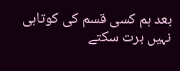بعد ہم کسی قسم کی کوتاہی نہیں برت سکتے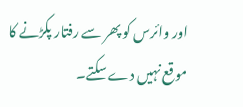اور وائرس کو پھر سے رفتار پکڑنے کا موقع نہیں دے سکتے۔